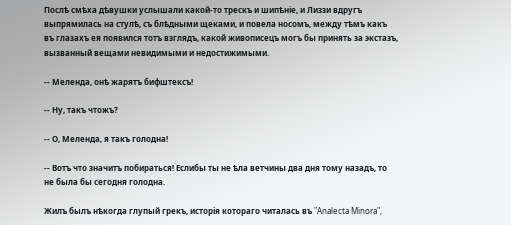Послѣ смѣха дѣвушки услышали какой-то трескъ и шипѣніе, и Лиззи вдругъ выпрямилась на стулѣ, съ блѣдными щеками, и повела носомъ, между тѣмъ какъ въ глазахъ ея появился тотъ взглядъ, какой живописецъ могъ бы принять за экстазъ, вызванный вещами невидимыми и недостижимыми.

-- Меленда, онѣ жарятъ бифштексъ!

-- Ну, такъ чтожъ?

-- О, Меленда, я такъ голодна!

-- Вотъ что значитъ побираться! Еслибы ты не ѣла ветчины два дня тому назадъ, то не была бы сегодня голодна.

Жилъ былъ нѣкогда глупый грекъ, исторія котораго читалась въ "Analecta Minora",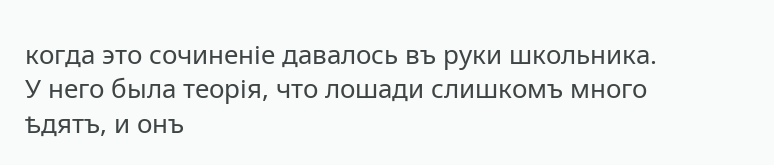когда это сочиненіе давалось въ руки школьника. У него была теорія, что лошади слишкомъ много ѣдятъ, и онъ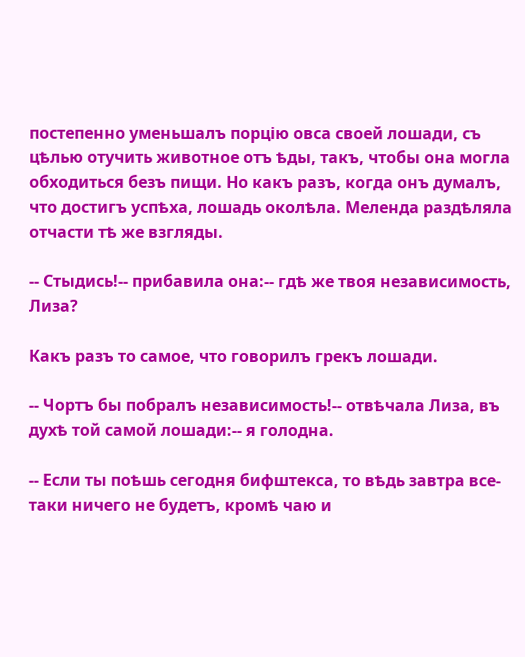постепенно уменьшалъ порцію овса своей лошади, съ цѣлью отучить животное отъ ѣды, такъ, чтобы она могла обходиться безъ пищи. Но какъ разъ, когда онъ думалъ, что достигъ успѣха, лошадь околѣла. Меленда раздѣляла отчасти тѣ же взгляды.

-- Стыдись!-- прибавила она:-- гдѣ же твоя независимость, Лиза?

Какъ разъ то самое, что говорилъ грекъ лошади.

-- Чортъ бы побралъ независимость!-- отвѣчала Лиза, въ духѣ той самой лошади:-- я голодна.

-- Если ты поѣшь сегодня бифштекса, то вѣдь завтра все-таки ничего не будетъ, кромѣ чаю и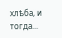хлѣба, и тогда...